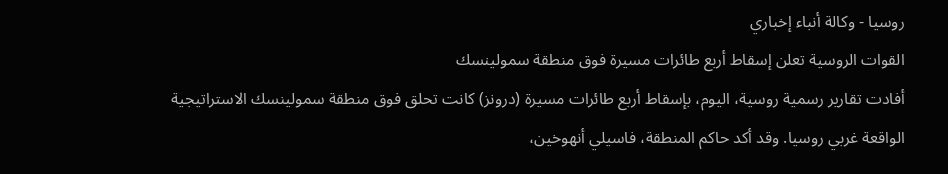روسيا - وكالة أنباء إخباري
القوات الروسية تعلن إسقاط أربع طائرات مسيرة فوق منطقة سمولينسك
أفادت تقارير رسمية روسية، اليوم، بإسقاط أربع طائرات مسيرة (درونز) كانت تحلق فوق منطقة سمولينسك الاستراتيجية الواقعة غربي روسيا. وقد أكد حاكم المنطقة، فاسيلي أنهوخين،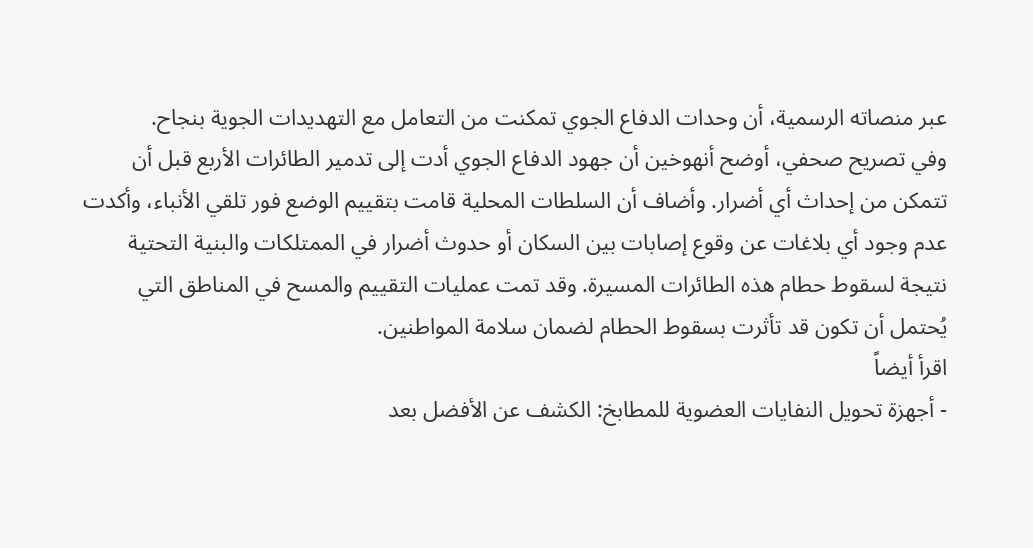عبر منصاته الرسمية، أن وحدات الدفاع الجوي تمكنت من التعامل مع التهديدات الجوية بنجاح.
وفي تصريح صحفي، أوضح أنهوخين أن جهود الدفاع الجوي أدت إلى تدمير الطائرات الأربع قبل أن تتمكن من إحداث أي أضرار. وأضاف أن السلطات المحلية قامت بتقييم الوضع فور تلقي الأنباء، وأكدت عدم وجود أي بلاغات عن وقوع إصابات بين السكان أو حدوث أضرار في الممتلكات والبنية التحتية نتيجة لسقوط حطام هذه الطائرات المسيرة. وقد تمت عمليات التقييم والمسح في المناطق التي يُحتمل أن تكون قد تأثرت بسقوط الحطام لضمان سلامة المواطنين.
اقرأ أيضاً
- أجهزة تحويل النفايات العضوية للمطابخ: الكشف عن الأفضل بعد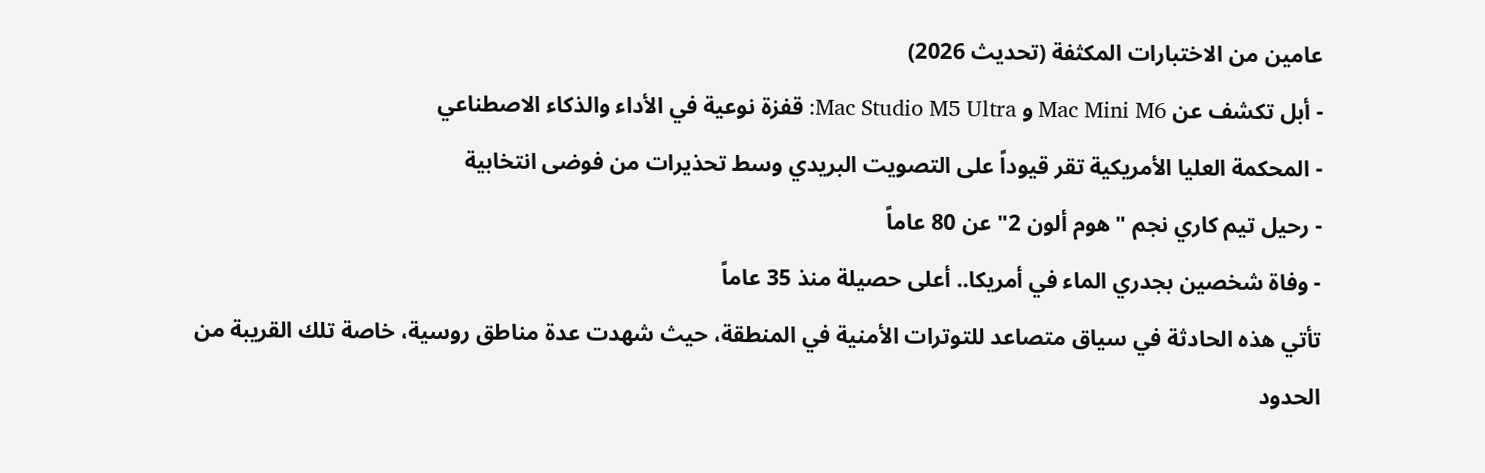عامين من الاختبارات المكثفة (تحديث 2026)
- أبل تكشف عن Mac Mini M6 و Mac Studio M5 Ultra: قفزة نوعية في الأداء والذكاء الاصطناعي
- المحكمة العليا الأمريكية تقر قيوداً على التصويت البريدي وسط تحذيرات من فوضى انتخابية
- رحيل تيم كاري نجم "هوم ألون 2" عن 80 عاماً
- وفاة شخصين بجدري الماء في أمريكا.. أعلى حصيلة منذ 35 عاماً
تأتي هذه الحادثة في سياق متصاعد للتوترات الأمنية في المنطقة، حيث شهدت عدة مناطق روسية، خاصة تلك القريبة من الحدود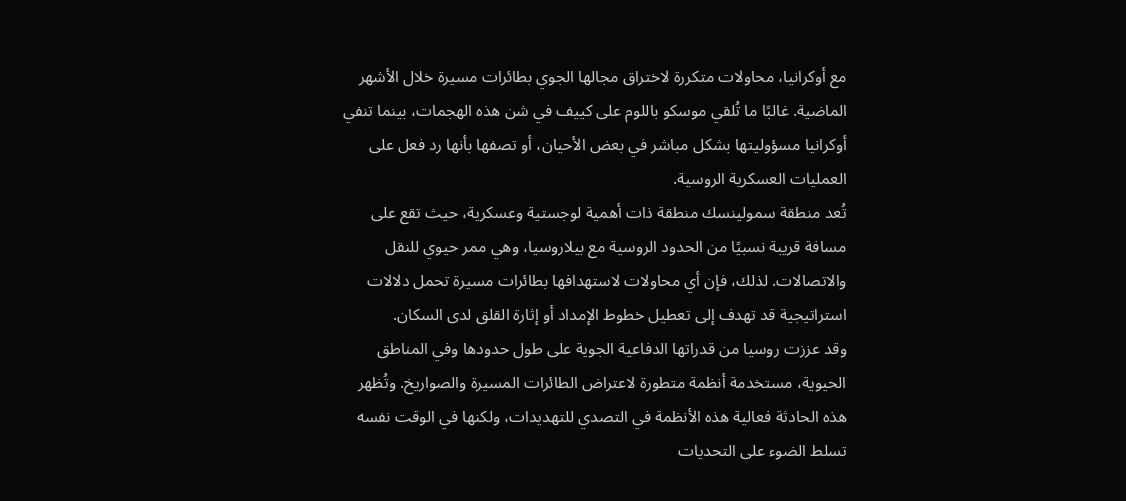مع أوكرانيا، محاولات متكررة لاختراق مجالها الجوي بطائرات مسيرة خلال الأشهر الماضية. غالبًا ما تُلقي موسكو باللوم على كييف في شن هذه الهجمات، بينما تنفي أوكرانيا مسؤوليتها بشكل مباشر في بعض الأحيان، أو تصفها بأنها رد فعل على العمليات العسكرية الروسية.
تُعد منطقة سمولينسك منطقة ذات أهمية لوجستية وعسكرية، حيث تقع على مسافة قريبة نسبيًا من الحدود الروسية مع بيلاروسيا، وهي ممر حيوي للنقل والاتصالات. لذلك، فإن أي محاولات لاستهدافها بطائرات مسيرة تحمل دلالات استراتيجية قد تهدف إلى تعطيل خطوط الإمداد أو إثارة القلق لدى السكان.
وقد عززت روسيا من قدراتها الدفاعية الجوية على طول حدودها وفي المناطق الحيوية، مستخدمة أنظمة متطورة لاعتراض الطائرات المسيرة والصواريخ. وتُظهر هذه الحادثة فعالية هذه الأنظمة في التصدي للتهديدات، ولكنها في الوقت نفسه تسلط الضوء على التحديات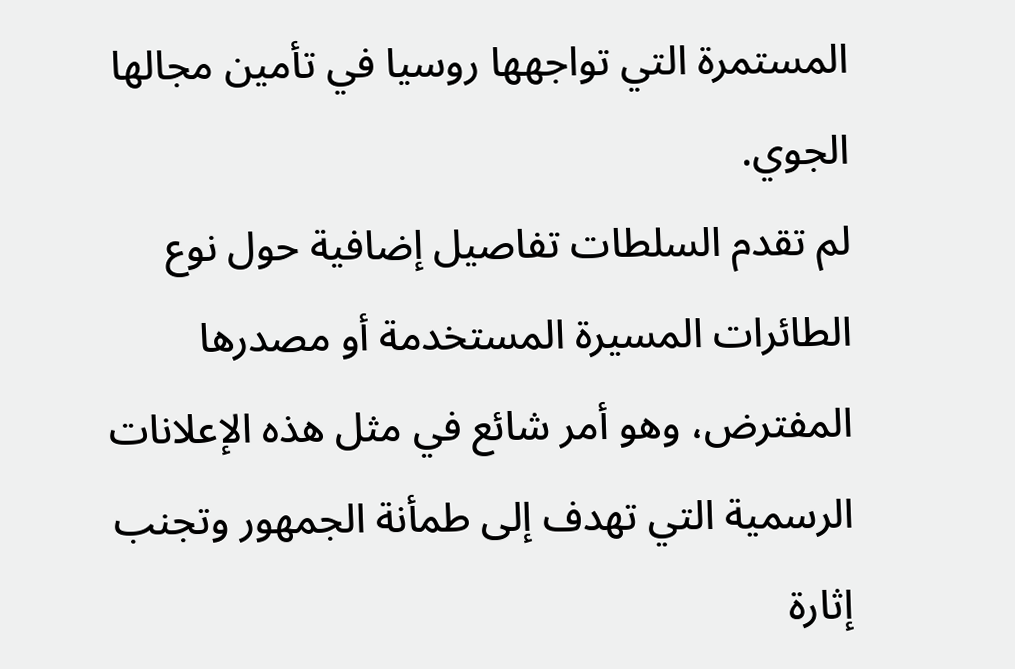المستمرة التي تواجهها روسيا في تأمين مجالها الجوي.
لم تقدم السلطات تفاصيل إضافية حول نوع الطائرات المسيرة المستخدمة أو مصدرها المفترض، وهو أمر شائع في مثل هذه الإعلانات الرسمية التي تهدف إلى طمأنة الجمهور وتجنب إثارة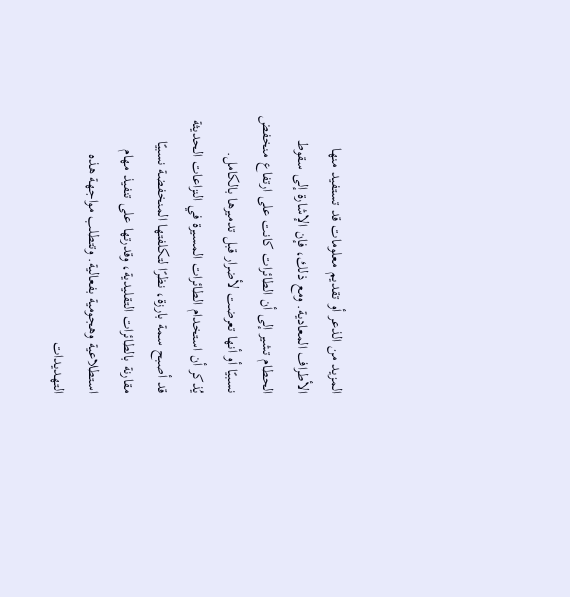المزيد من الذعر أو تقديم معلومات قد تستفيد منها الأطراف المعادية. ومع ذلك، فإن الإشارة إلى سقوط الحطام تشير إلى أن الطائرات كانت على ارتفاع منخفض نسبيًا أو أنها تعرضت لأضرار قبل تدميرها بالكامل.
يُذكر أن استخدام الطائرات المسيرة في النزاعات الحديثة قد أصبح سمة بارزة، نظرًا لتكلفتها المنخفضة نسبيًا مقارنة بالطائرات التقليدية، وقدرتها على تنفيذ مهام استطلاعية وهجومية بفعالية. وتتطلب مواجهة هذه التهديدات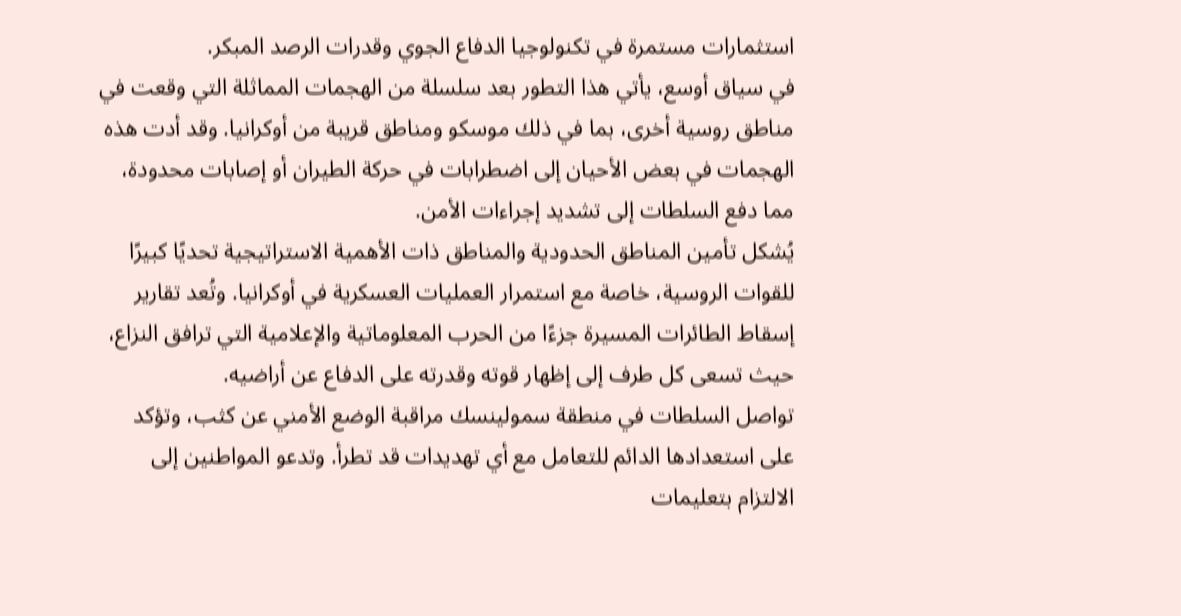استثمارات مستمرة في تكنولوجيا الدفاع الجوي وقدرات الرصد المبكر.
في سياق أوسع، يأتي هذا التطور بعد سلسلة من الهجمات المماثلة التي وقعت في مناطق روسية أخرى، بما في ذلك موسكو ومناطق قريبة من أوكرانيا. وقد أدت هذه الهجمات في بعض الأحيان إلى اضطرابات في حركة الطيران أو إصابات محدودة، مما دفع السلطات إلى تشديد إجراءات الأمن.
يُشكل تأمين المناطق الحدودية والمناطق ذات الأهمية الاستراتيجية تحديًا كبيرًا للقوات الروسية، خاصة مع استمرار العمليات العسكرية في أوكرانيا. وتُعد تقارير إسقاط الطائرات المسيرة جزءًا من الحرب المعلوماتية والإعلامية التي ترافق النزاع، حيث تسعى كل طرف إلى إظهار قوته وقدرته على الدفاع عن أراضيه.
تواصل السلطات في منطقة سمولينسك مراقبة الوضع الأمني عن كثب، وتؤكد على استعدادها الدائم للتعامل مع أي تهديدات قد تطرأ. وتدعو المواطنين إلى الالتزام بتعليمات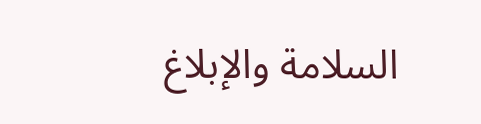السلامة والإبلاغ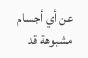عن أي أجسام مشبوهة قد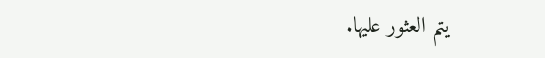يتم العثور عليها.